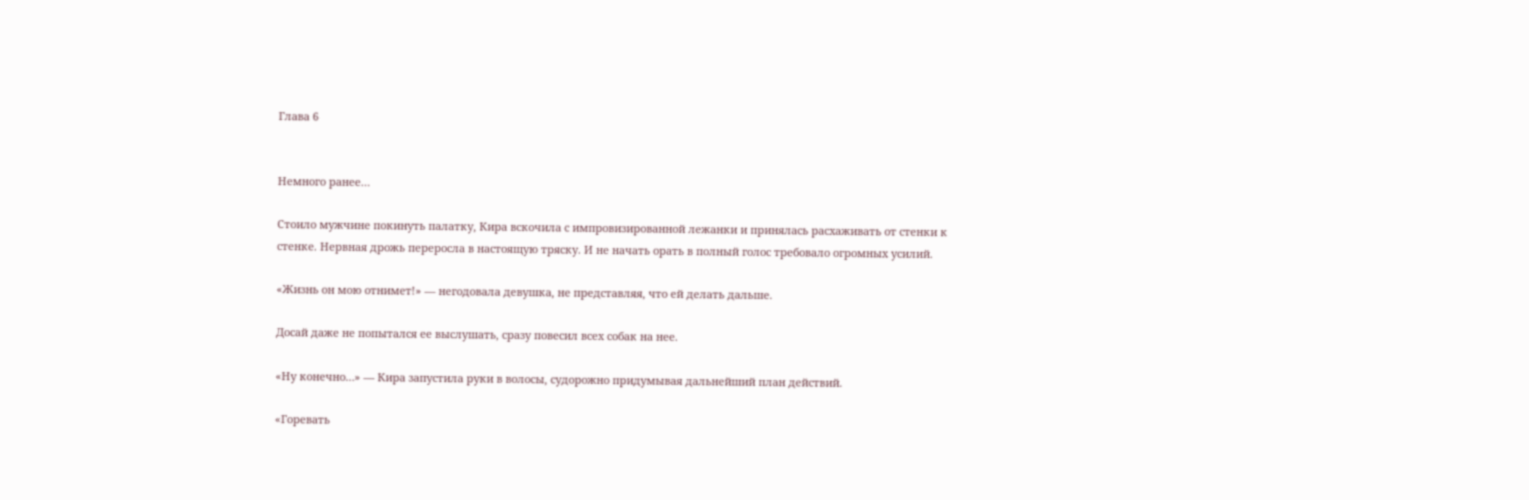Глава 6


Немного ранее…

Стоило мужчине покинуть палатку, Кира вскочила с импровизированной лежанки и принялась расхаживать от стенки к стенке. Нервная дрожь переросла в настоящую тряску. И не начать орать в полный голос требовало огромных усилий.

«Жизнь он мою отнимет!» — негодовала девушка, не представляя, что ей делать дальше.

Досай даже не попытался ее выслушать, сразу повесил всех собак на нее.

«Ну конечно…» — Кира запустила руки в волосы, судорожно придумывая дальнейший план действий.

«Горевать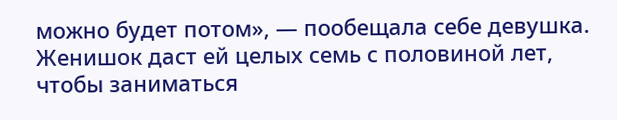можно будет потом», — пообещала себе девушка. Женишок даст ей целых семь с половиной лет, чтобы заниматься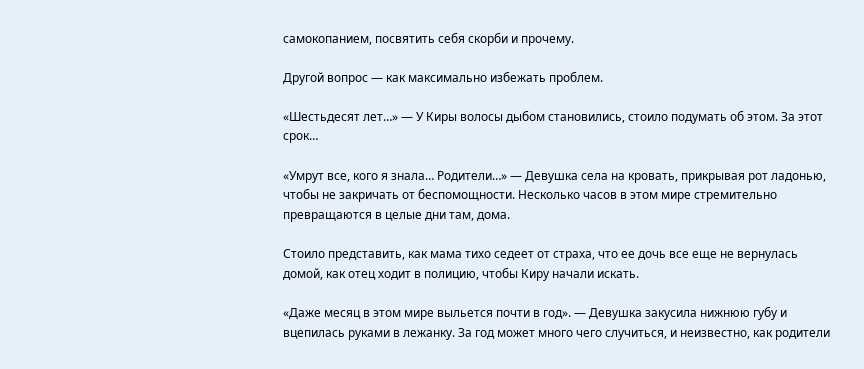самокопанием, посвятить себя скорби и прочему.

Другой вопрос — как максимально избежать проблем.

«Шестьдесят лет…» — У Киры волосы дыбом становились, стоило подумать об этом. За этот срок…

«Умрут все, кого я знала… Родители…» — Девушка села на кровать, прикрывая рот ладонью, чтобы не закричать от беспомощности. Несколько часов в этом мире стремительно превращаются в целые дни там, дома.

Стоило представить, как мама тихо седеет от страха, что ее дочь все еще не вернулась домой, как отец ходит в полицию, чтобы Киру начали искать.

«Даже месяц в этом мире выльется почти в год». — Девушка закусила нижнюю губу и вцепилась руками в лежанку. За год может много чего случиться, и неизвестно, как родители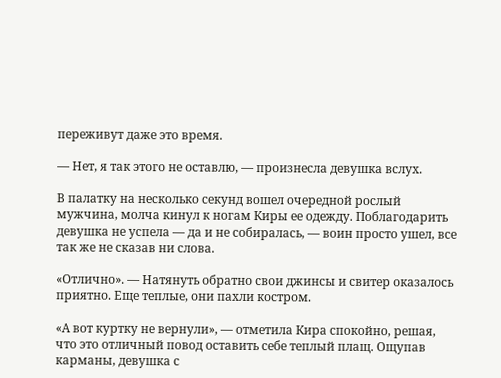переживут даже это время.

— Нет, я так этого не оставлю, — произнесла девушка вслух.

В палатку на несколько секунд вошел очередной рослый мужчина, молча кинул к ногам Киры ее одежду. Поблагодарить девушка не успела — да и не собиралась, — воин просто ушел, все так же не сказав ни слова.

«Отлично». — Натянуть обратно свои джинсы и свитер оказалось приятно. Еще теплые, они пахли костром.

«А вот куртку не вернули», — отметила Кира спокойно, решая, что это отличный повод оставить себе теплый плащ. Ощупав карманы, девушка с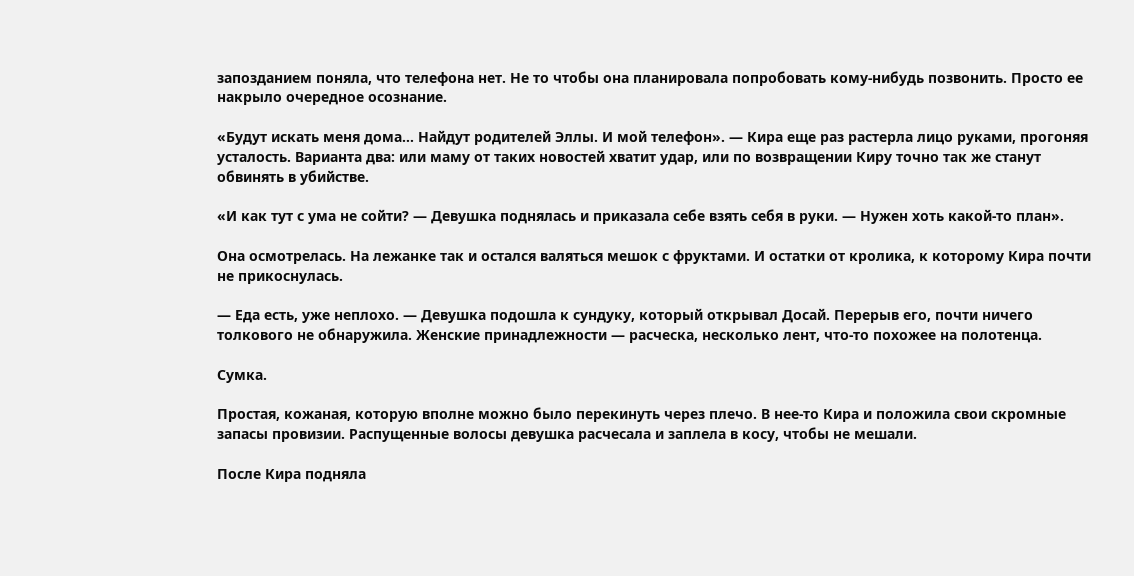запозданием поняла, что телефона нет. Не то чтобы она планировала попробовать кому-нибудь позвонить. Просто ее накрыло очередное осознание.

«Будут искать меня дома… Найдут родителей Эллы. И мой телефон». — Кира еще раз растерла лицо руками, прогоняя усталость. Варианта два: или маму от таких новостей хватит удар, или по возвращении Киру точно так же станут обвинять в убийстве.

«И как тут с ума не сойти? — Девушка поднялась и приказала себе взять себя в руки. — Нужен хоть какой-то план».

Она осмотрелась. На лежанке так и остался валяться мешок с фруктами. И остатки от кролика, к которому Кира почти не прикоснулась.

— Еда есть, уже неплохо. — Девушка подошла к сундуку, который открывал Досай. Перерыв его, почти ничего толкового не обнаружила. Женские принадлежности — расческа, несколько лент, что-то похожее на полотенца.

Сумка.

Простая, кожаная, которую вполне можно было перекинуть через плечо. В нее-то Кира и положила свои скромные запасы провизии. Распущенные волосы девушка расчесала и заплела в косу, чтобы не мешали.

После Кира подняла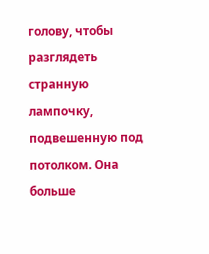голову, чтобы разглядеть странную лампочку, подвешенную под потолком. Она больше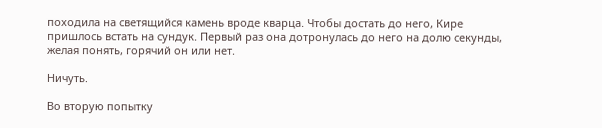походила на светящийся камень вроде кварца. Чтобы достать до него, Кире пришлось встать на сундук. Первый раз она дотронулась до него на долю секунды, желая понять, горячий он или нет.

Ничуть.

Во вторую попытку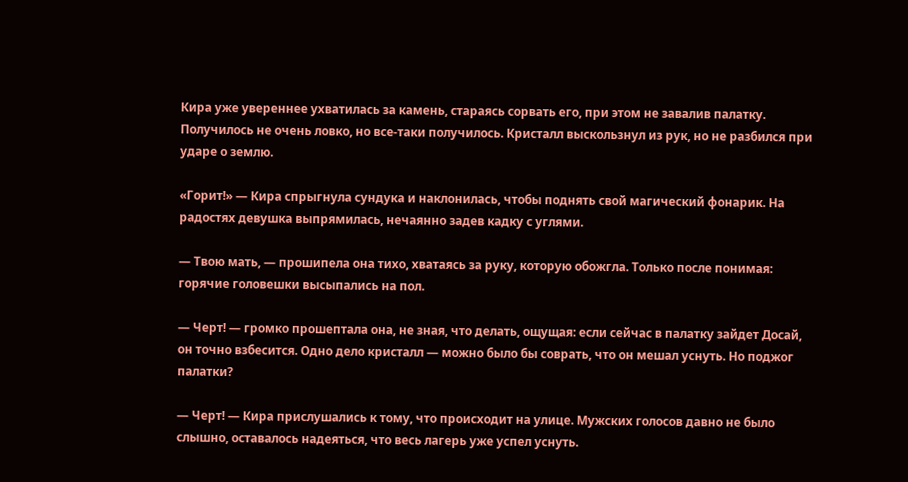Кира уже увереннее ухватилась за камень, стараясь сорвать его, при этом не завалив палатку. Получилось не очень ловко, но все-таки получилось. Кристалл выскользнул из рук, но не разбился при ударе о землю.

«Горит!» — Кира спрыгнула сундука и наклонилась, чтобы поднять свой магический фонарик. На радостях девушка выпрямилась, нечаянно задев кадку с углями.

— Твою мать, — прошипела она тихо, хватаясь за руку, которую обожгла. Только после понимая: горячие головешки высыпались на пол.

— Черт! — громко прошептала она, не зная, что делать, ощущая: если сейчас в палатку зайдет Досай, он точно взбесится. Одно дело кристалл — можно было бы соврать, что он мешал уснуть. Но поджог палатки?

— Черт! — Кира прислушались к тому, что происходит на улице. Мужских голосов давно не было слышно, оставалось надеяться, что весь лагерь уже успел уснуть.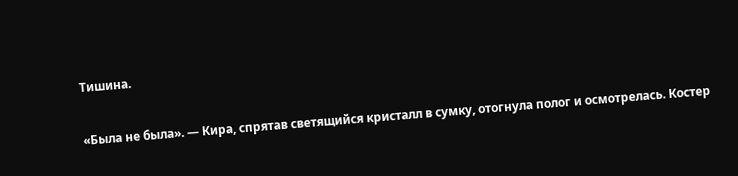Тишина.

«Была не была». — Кира, спрятав светящийся кристалл в сумку, отогнула полог и осмотрелась. Костер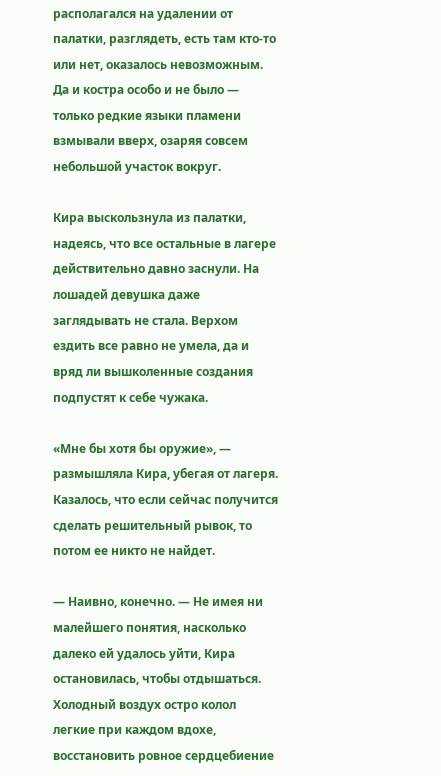располагался на удалении от палатки, разглядеть, есть там кто-то или нет, оказалось невозможным. Да и костра особо и не было — только редкие языки пламени взмывали вверх, озаряя совсем небольшой участок вокруг.

Кира выскользнула из палатки, надеясь, что все остальные в лагере действительно давно заснули. На лошадей девушка даже заглядывать не стала. Верхом ездить все равно не умела, да и вряд ли вышколенные создания подпустят к себе чужака.

«Мне бы хотя бы оружие», — размышляла Кира, убегая от лагеря. Казалось, что если сейчас получится сделать решительный рывок, то потом ее никто не найдет.

— Наивно, конечно. — Не имея ни малейшего понятия, насколько далеко ей удалось уйти, Кира остановилась, чтобы отдышаться. Холодный воздух остро колол легкие при каждом вдохе, восстановить ровное сердцебиение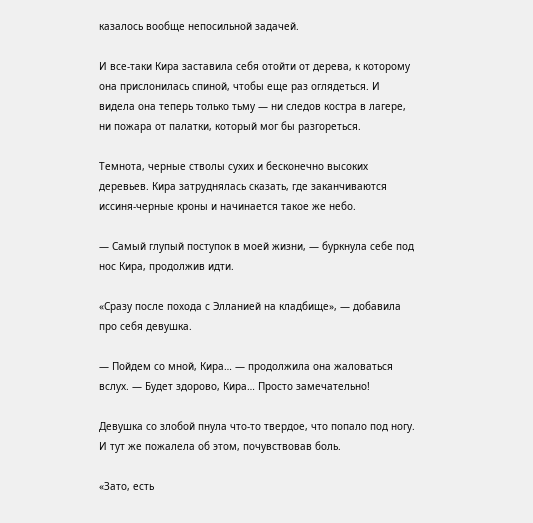казалось вообще непосильной задачей.

И все-таки Кира заставила себя отойти от дерева, к которому она прислонилась спиной, чтобы еще раз оглядеться. И видела она теперь только тьму — ни следов костра в лагере, ни пожара от палатки, который мог бы разгореться.

Темнота, черные стволы сухих и бесконечно высоких деревьев. Кира затруднялась сказать, где заканчиваются иссиня-черные кроны и начинается такое же небо.

— Самый глупый поступок в моей жизни, — буркнула себе под нос Кира, продолжив идти.

«Сразу после похода с Элланией на кладбище», — добавила про себя девушка.

— Пойдем со мной, Кира… — продолжила она жаловаться вслух. — Будет здорово, Кира… Просто замечательно!

Девушка со злобой пнула что-то твердое, что попало под ногу. И тут же пожалела об этом, почувствовав боль.

«Зато, есть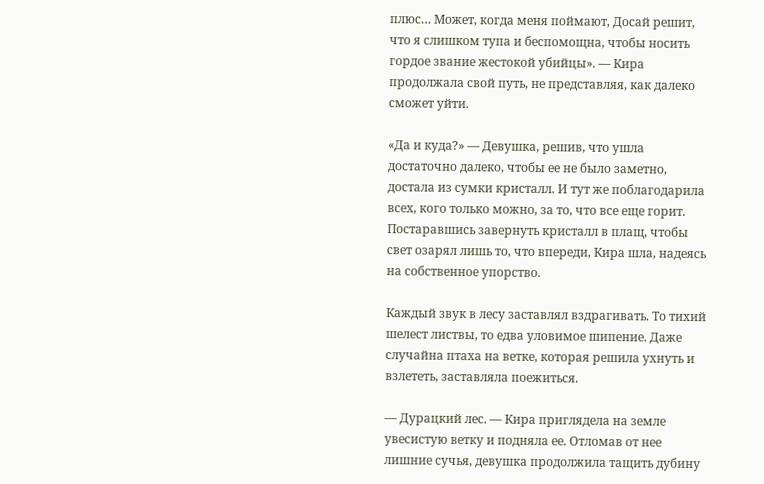плюс… Может, когда меня поймают, Досай решит, что я слишком тупа и беспомощна, чтобы носить гордое звание жестокой убийцы». — Кира продолжала свой путь, не представляя, как далеко сможет уйти.

«Да и куда?» — Девушка, решив, что ушла достаточно далеко, чтобы ее не было заметно, достала из сумки кристалл. И тут же поблагодарила всех, кого только можно, за то, что все еще горит. Постаравшись завернуть кристалл в плащ, чтобы свет озарял лишь то, что впереди, Кира шла, надеясь на собственное упорство.

Каждый звук в лесу заставлял вздрагивать. То тихий шелест листвы, то едва уловимое шипение. Даже случайна птаха на ветке, которая решила ухнуть и взлететь, заставляла поежиться.

— Дурацкий лес. — Кира приглядела на земле увесистую ветку и подняла ее. Отломав от нее лишние сучья, девушка продолжила тащить дубину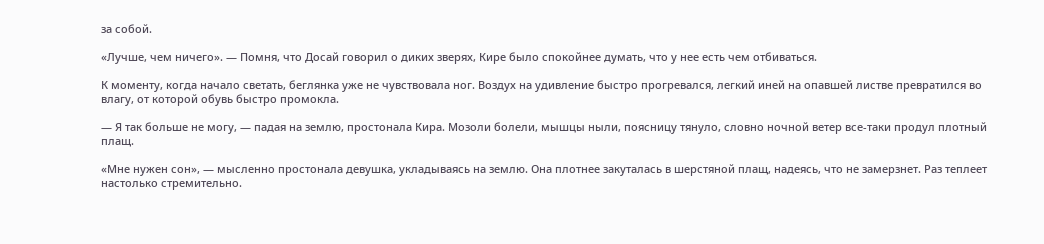за собой.

«Лучше, чем ничего». — Помня, что Досай говорил о диких зверях, Кире было спокойнее думать, что у нее есть чем отбиваться.

К моменту, когда начало светать, беглянка уже не чувствовала ног. Воздух на удивление быстро прогревался, легкий иней на опавшей листве превратился во влагу, от которой обувь быстро промокла.

— Я так больше не могу, — падая на землю, простонала Кира. Мозоли болели, мышцы ныли, поясницу тянуло, словно ночной ветер все-таки продул плотный плащ.

«Мне нужен сон», — мысленно простонала девушка, укладываясь на землю. Она плотнее закуталась в шерстяной плащ, надеясь, что не замерзнет. Раз теплеет настолько стремительно.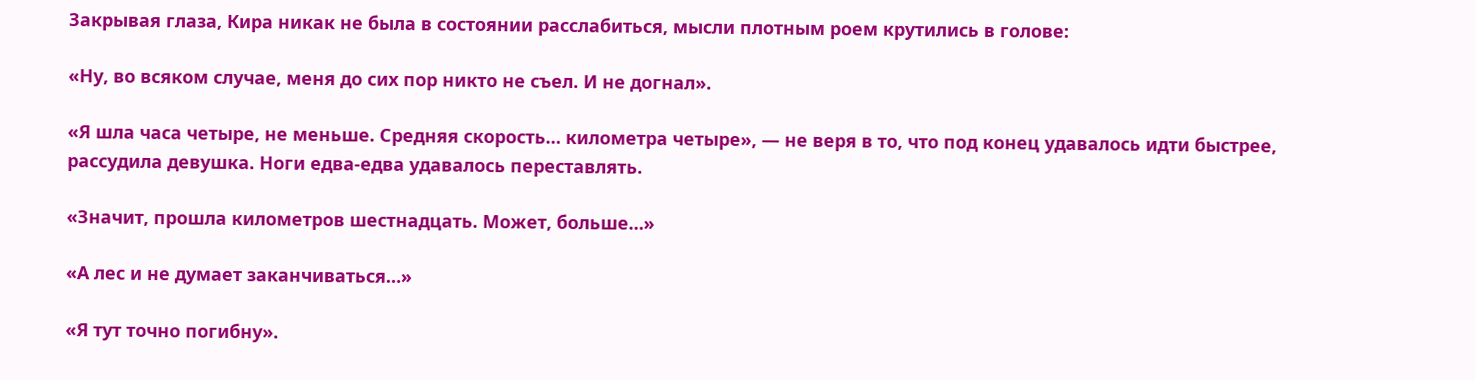Закрывая глаза, Кира никак не была в состоянии расслабиться, мысли плотным роем крутились в голове:

«Ну, во всяком случае, меня до сих пор никто не съел. И не догнал».

«Я шла часа четыре, не меньше. Средняя скорость… километра четыре», — не веря в то, что под конец удавалось идти быстрее, рассудила девушка. Ноги едва-едва удавалось переставлять.

«Значит, прошла километров шестнадцать. Может, больше…»

«А лес и не думает заканчиваться…»

«Я тут точно погибну».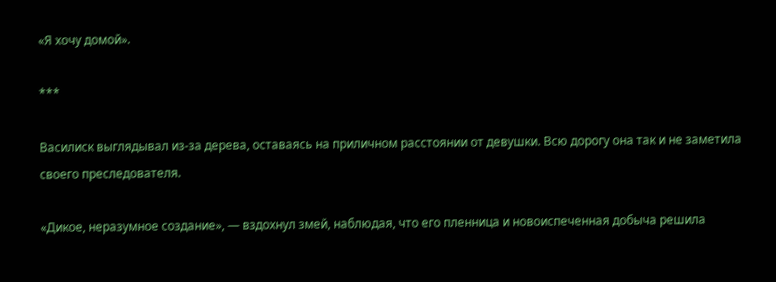«Я хочу домой».

***

Василиск выглядывал из-за дерева, оставаясь на приличном расстоянии от девушки. Всю дорогу она так и не заметила своего преследователя.

«Дикое, неразумное создание», — вздохнул змей, наблюдая, что его пленница и новоиспеченная добыча решила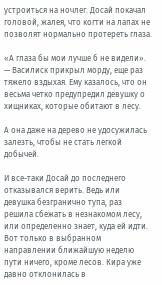устроиться на ночлег. Досай покачал головой, жалея, что когти на лапах не позволят нормально протереть глаза.

«А глаза бы мои лучше б не видели». — Василиск прикрыл морду, еще раз тяжело вздыхая. Ему казалось, что он весьма четко предупредил девушку о хищниках, которые обитают в лесу.

А она даже на дерево не удосужилась залезть, чтобы не стать легкой добычей.

И все-таки Досай до последнего отказывался верить. Ведь или девушка безгранично тупа, раз решила сбежать в незнакомом лесу, или определенно знает, куда ей идти. Вот только в выбранном направлении ближайшую неделю пути ничего, кроме лесов. Кира уже давно отклонилась в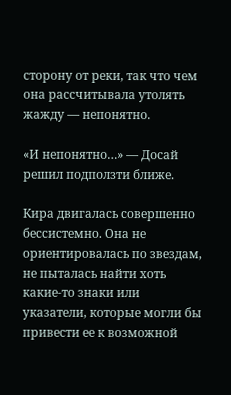сторону от реки, так что чем она рассчитывала утолять жажду — непонятно.

«И непонятно…» — Досай решил подползти ближе.

Кира двигалась совершенно бессистемно. Она не ориентировалась по звездам, не пыталась найти хоть какие-то знаки или указатели, которые могли бы привести ее к возможной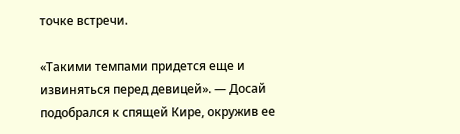точке встречи.

«Такими темпами придется еще и извиняться перед девицей». — Досай подобрался к спящей Кире, окружив ее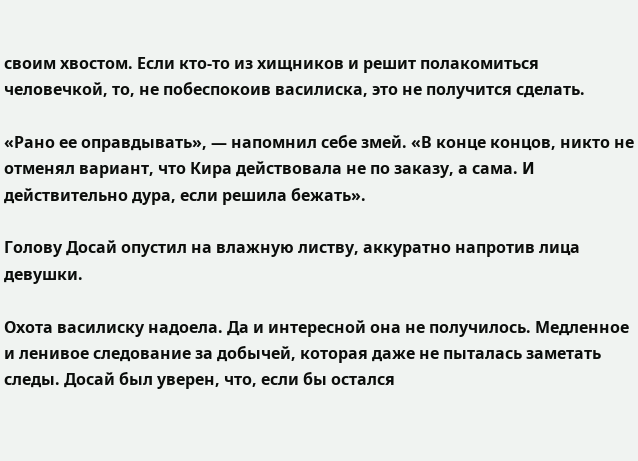своим хвостом. Если кто-то из хищников и решит полакомиться человечкой, то, не побеспокоив василиска, это не получится сделать.

«Рано ее оправдывать», — напомнил себе змей. «В конце концов, никто не отменял вариант, что Кира действовала не по заказу, а сама. И действительно дура, если решила бежать».

Голову Досай опустил на влажную листву, аккуратно напротив лица девушки.

Охота василиску надоела. Да и интересной она не получилось. Медленное и ленивое следование за добычей, которая даже не пыталась заметать следы. Досай был уверен, что, если бы остался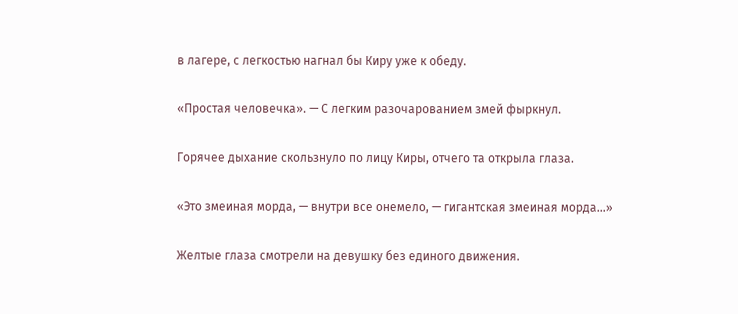в лагере, с легкостью нагнал бы Киру уже к обеду.

«Простая человечка». — С легким разочарованием змей фыркнул.

Горячее дыхание скользнуло по лицу Киры, отчего та открыла глаза.

«Это змеиная морда, — внутри все онемело, — гигантская змеиная морда…»

Желтые глаза смотрели на девушку без единого движения.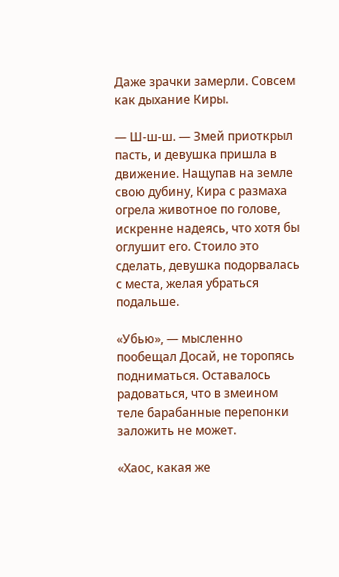Даже зрачки замерли. Совсем как дыхание Киры.

— Ш-ш-ш. — Змей приоткрыл пасть, и девушка пришла в движение. Нащупав на земле свою дубину, Кира с размаха огрела животное по голове, искренне надеясь, что хотя бы оглушит его. Стоило это сделать, девушка подорвалась с места, желая убраться подальше.

«Убью», — мысленно пообещал Досай, не торопясь подниматься. Оставалось радоваться, что в змеином теле барабанные перепонки заложить не может.

«Хаос, какая же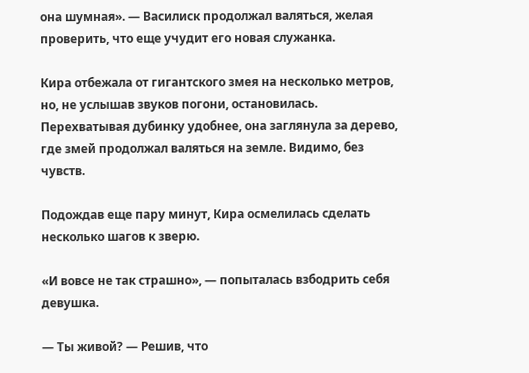она шумная». — Василиск продолжал валяться, желая проверить, что еще учудит его новая служанка.

Кира отбежала от гигантского змея на несколько метров, но, не услышав звуков погони, остановилась. Перехватывая дубинку удобнее, она заглянула за дерево, где змей продолжал валяться на земле. Видимо, без чувств.

Подождав еще пару минут, Кира осмелилась сделать несколько шагов к зверю.

«И вовсе не так страшно», — попыталась взбодрить себя девушка.

— Ты живой? — Решив, что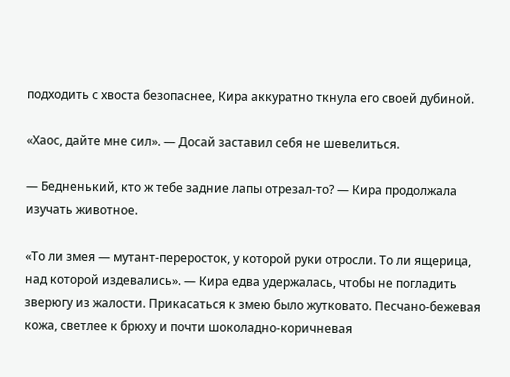подходить с хвоста безопаснее, Кира аккуратно ткнула его своей дубиной.

«Хаос, дайте мне сил». — Досай заставил себя не шевелиться.

— Бедненький, кто ж тебе задние лапы отрезал-то? — Кира продолжала изучать животное.

«То ли змея — мутант-переросток, у которой руки отросли. То ли ящерица, над которой издевались». — Кира едва удержалась, чтобы не погладить зверюгу из жалости. Прикасаться к змею было жутковато. Песчано-бежевая кожа, светлее к брюху и почти шоколадно-коричневая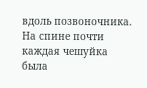вдоль позвоночника. На спине почти каждая чешуйка была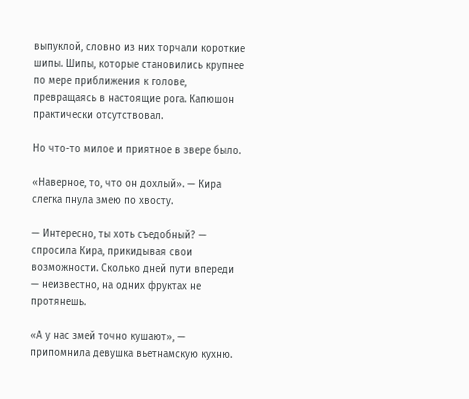выпуклой, словно из них торчали короткие шипы. Шипы, которые становились крупнее по мере приближения к голове, превращаясь в настоящие рога. Капюшон практически отсутствовал.

Но что-то милое и приятное в звере было.

«Наверное, то, что он дохлый». — Кира слегка пнула змею по хвосту.

— Интересно, ты хоть съедобный? — спросила Кира, прикидывая свои возможности. Сколько дней пути впереди — неизвестно, на одних фруктах не протянешь.

«А у нас змей точно кушают», — припомнила девушка вьетнамскую кухню.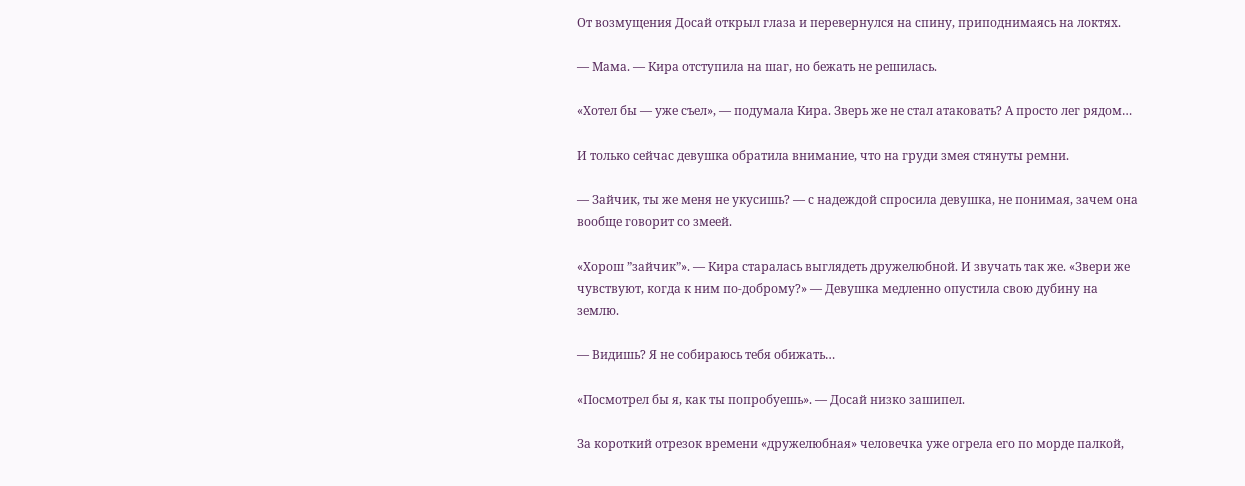От возмущения Досай открыл глаза и перевернулся на спину, приподнимаясь на локтях.

— Мама. — Кира отступила на шаг, но бежать не решилась.

«Хотел бы — уже съел», — подумала Кира. Зверь же не стал атаковать? А просто лег рядом…

И только сейчас девушка обратила внимание, что на груди змея стянуты ремни.

— Зайчик, ты же меня не укусишь? — с надеждой спросила девушка, не понимая, зачем она вообще говорит со змеей.

«Хорош ”зайчик”». — Кира старалась выглядеть дружелюбной. И звучать так же. «Звери же чувствуют, когда к ним по-доброму?» — Девушка медленно опустила свою дубину на землю.

— Видишь? Я не собираюсь тебя обижать…

«Посмотрел бы я, как ты попробуешь». — Досай низко зашипел.

За короткий отрезок времени «дружелюбная» человечка уже огрела его по морде палкой,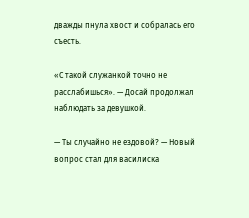дважды пнула хвост и собралась его съесть.

«С такой служанкой точно не расслабишься». — Досай продолжал наблюдать за девушкой.

— Ты случайно не ездовой? — Новый вопрос стал для василиска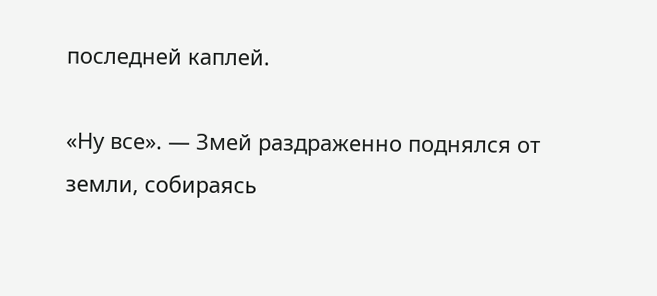последней каплей.

«Ну все». — Змей раздраженно поднялся от земли, собираясь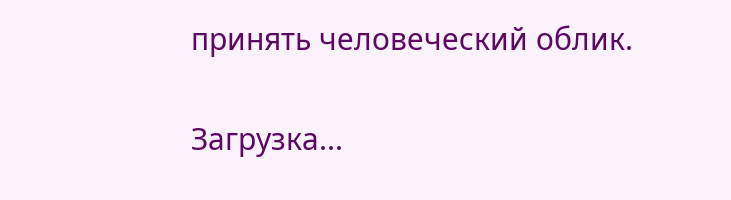принять человеческий облик.

Загрузка...